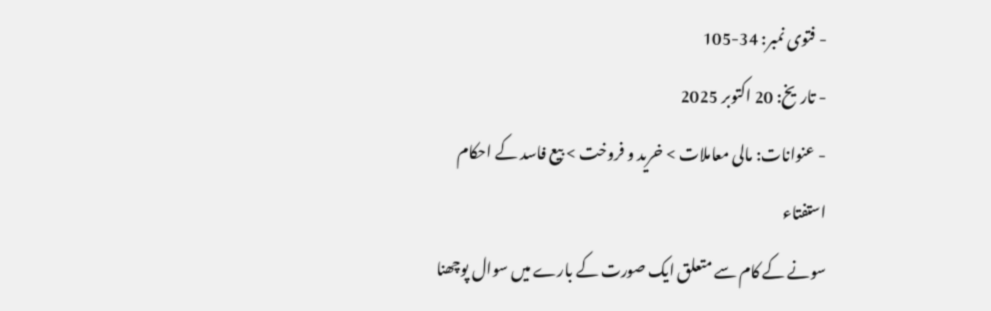- فتوی نمبر: 34-105
- تاریخ: 20 اکتوبر 2025
- عنوانات: مالی معاملات > خرید و فروخت > بیع فاسد کے احکام
استفتاء
سونے کے کام سے متعلق ایک صورت کے بارے میں سوال پوچھنا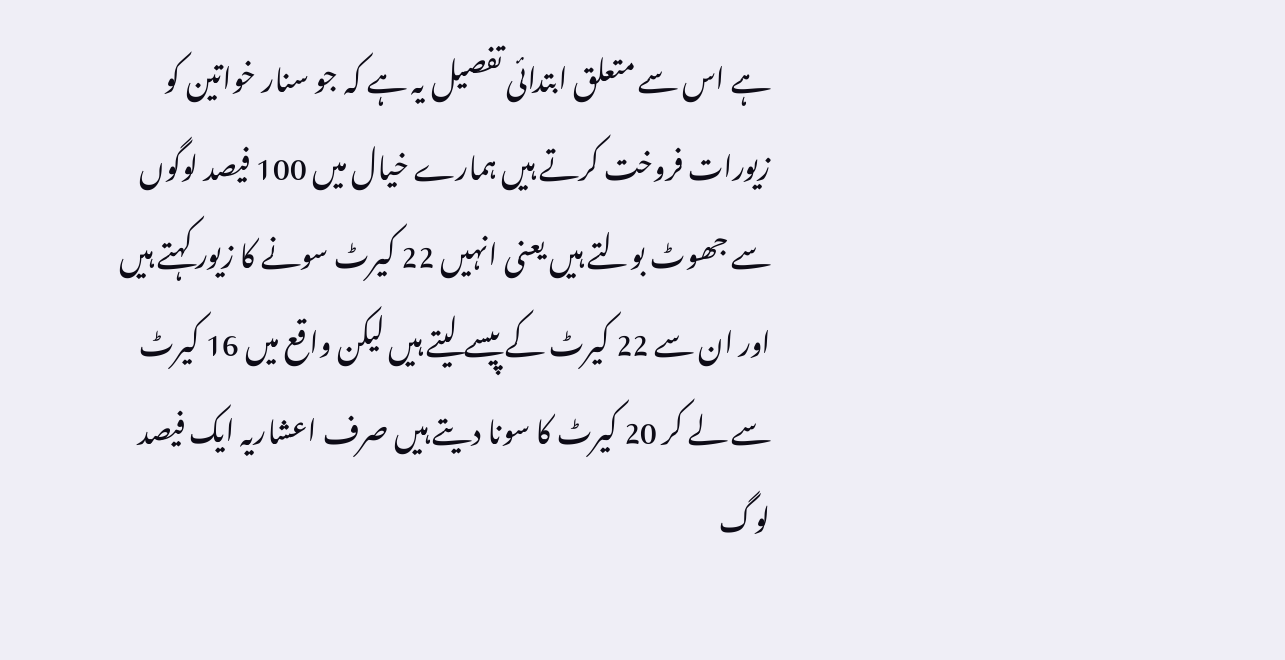ہے اس سے متعلق ابتدائی تفصیل یہ ہے کہ جو سنار خواتین کو زیورات فروخت کرتے ہیں ہمارے خیال میں 100 فیصد لوگوں سے جھوٹ بولتے ہیں یعنی انہیں 22 کیرٹ سونے کا زیور کہتے ہیں اور ان سے 22 کیرٹ کے پیسے لیتے ہیں لیکن واقع میں 16 کیرٹ سے لے کر 20 کیرٹ کا سونا دیتے ہیں صرف اعشاریہ ایک فیصد لوگ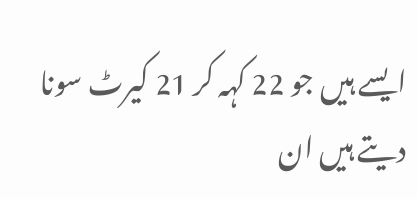ایسے ہیں جو 22 کہہ کر 21 کیرٹ سونا دیتے ہیں ان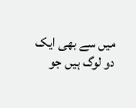میں سے بھی ایک دو لوگ ہیں جو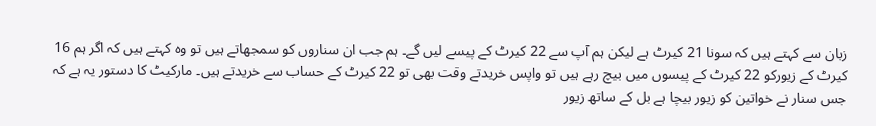زبان سے کہتے ہیں کہ سونا 21 کیرٹ ہے لیکن ہم آپ سے 22 کیرٹ کے پیسے لیں گے۔ ہم جب ان سناروں کو سمجھاتے ہیں تو وہ کہتے ہیں کہ اگر ہم 16 کیرٹ کے زیورکو 22 کیرٹ کے پیسوں میں بیچ رہے ہیں تو واپس خریدتے وقت بھی تو 22 کیرٹ کے حساب سے خریدتے ہیں۔ مارکیٹ کا دستور یہ ہے کہ جس سنار نے خواتین کو زیور بیچا ہے بل کے ساتھ زیور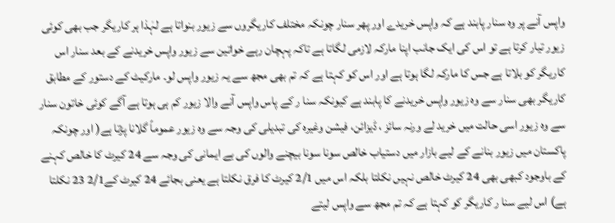واپس آنے پر وہ سنار پابند ہے کہ واپس خریدے اور پھر سنار چونکہ مختلف کاریگروں سے زیور بنواتا ہے لہٰذا ہر کاریگر جب بھی کوئی زیور تیار کرتا ہے تو اس کی ایک جانب اپنا مارکہ لازمی لگاتا ہے تاکہ پہچان رہے خواتین سے زیور واپس خریدنے کے بعد سنار اس کاریگر کو بلاتا ہے جس کا مارکہ لگا ہوتا ہے اور اس کو کہتا ہے کہ تم بھی مجھ سے یہ زیور واپس لو۔ مارکیٹ کے دستور کے مطابق کاریگر بھی سنار سے وہ زیور واپس خریدنے کا پابند ہے کیونکہ سنا ر کے پاس واپس آنے والا زیور کم ہی ہوتا ہے آگے کوئی خاتون سنار سے وہ زیور اسی حالت میں خرید لے ورنہ سائز ، ڈیزائن، فیشن وغیرہ کی تبدیلی کی وجہ سے وہ زیور عموماً گلانا پڑتا ہے( اور چونکہ پاکستان میں زیور بنانے کے لیے بازار میں دستیاب خالص سونا سونا بیچنے والوں کی بے ایمانی کی وجہ سے 24 کیرٹ کا خالص کہنے کے باوجود کبھی بھی 24 کیرٹ خالص نہیں نکلتا بلکہ اس میں 2/1 کیرٹ کا فرق نکلتا ہے یعنی بجائے 24 کیرٹ کے2/1 23 نکلتا ہے) اس لیے سنا ر کاریگر کو کہتا ہے کہ تم مجھ سے واپس لیتے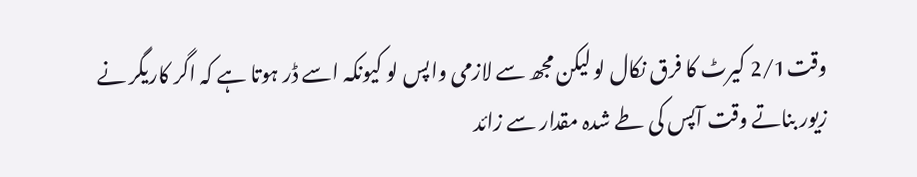وقت2/1 کیرٹ کا فرق نکال لو لیکن مجھ سے لازمی واپس لو کیونکہ اسے ڈر ہوتا ہے کہ اگر کاریگر نے زیور بناتے وقت آپس کی طے شدہ مقدار سے زائد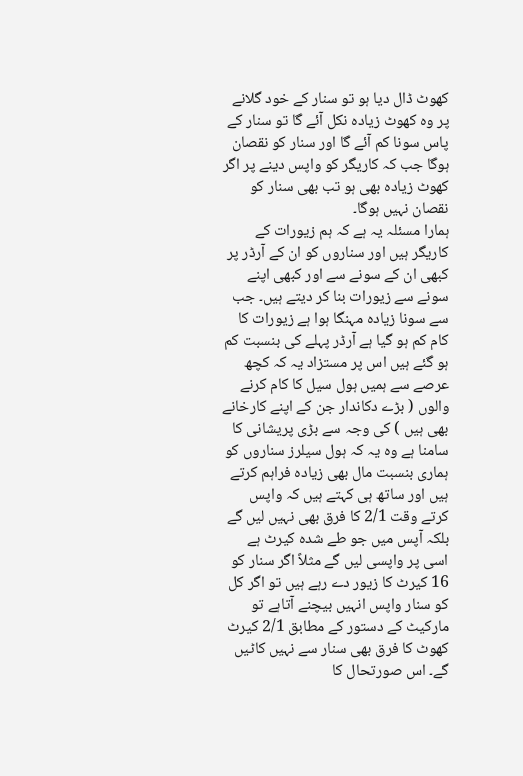کھوٹ ڈال دیا ہو تو سنار کے خود گلانے پر وہ کھوٹ زیادہ نکل آئے گا تو سنار کے پاس سونا کم آئے گا اور سنار کو نقصان ہوگا جب کہ کاریگر کو واپس دینے پر اگر کھوٹ زیادہ بھی ہو تب بھی سنار کو نقصان نہیں ہوگا۔
ہمارا مسئلہ یہ ہے کہ ہم زیورات کے کاریگر ہیں اور سناروں کو ان کے آرڈر پر کبھی ان کے سونے سے اور کبھی اپنے سونے سے زیورات بنا کر دیتے ہیں۔ جب سے سونا زیادہ مہنگا ہوا ہے زیورات کا کام کم ہو گیا ہے آرڈر پہلے کی بنسبت کم ہو گئے ہیں اس پر مستزاد یہ کہ کچھ عرصے سے ہمیں ہول سیل کا کام کرنے والوں ( بڑے دکاندار جن کے اپنے کارخانے بھی ہیں ) کی وجہ سے بڑی پریشانی کا سامنا ہے وہ یہ کہ ہول سیلرز سناروں کو ہماری بنسبت مال بھی زیادہ فراہم کرتے ہیں اور ساتھ ہی کہتے ہیں کہ واپس کرتے وقت 2/1 کا فرق بھی نہیں لیں گے بلکہ آپس میں جو طے شدہ کیرٹ ہے اسی پر واپسی لیں گے مثلاً اگر سنار کو 16 کیرٹ کا زیور دے رہے ہیں تو اگر کل کو سنار واپس انہیں بیچنے آتاہے تو مارکیٹ کے دستور کے مطابق 2/1 کیرٹ کھوٹ کا فرق بھی سنار سے نہیں کاٹیں گے۔ اس صورتحال کا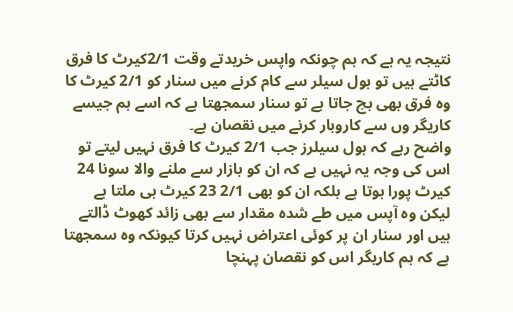نتیجہ یہ ہے کہ ہم چونکہ واپس خریدتے وقت 2/1کیرٹ کا فرق کاٹتے ہیں تو ہول سیلر سے کام کرنے میں سنار کو 2/1 کیرٹ کا وہ فرق بھی بچ جاتا ہے تو سنار سمجھتا ہے کہ اسے ہم جیسے کاریگر وں سے کاروبار کرنے میں نقصان ہے۔
واضح رہے کہ ہول سیلرز جب 2/1 کیرٹ کا فرق نہیں لیتے تو اس کی وجہ یہ نہیں ہے کہ ان کو بازار سے ملنے والا سونا 24 کیرٹ پورا ہوتا ہے بلکہ ان کو بھی 2/1 23 کیرٹ ہی ملتا ہے لیکن وہ آپس میں طے شدہ مقدار سے بھی زائد کھوٹ ڈالتے ہیں اور سنار ان پر کوئی اعتراض نہیں کرتا کیونکہ وہ سمجھتا ہے کہ ہم کاریگر اس کو نقصان پہنچا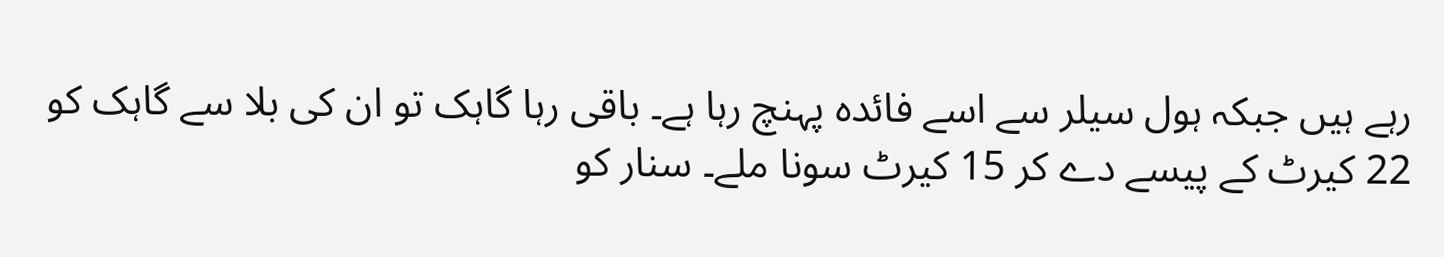رہے ہیں جبکہ ہول سیلر سے اسے فائدہ پہنچ رہا ہے۔ باقی رہا گاہک تو ان کی بلا سے گاہک کو 22 کیرٹ کے پیسے دے کر 15 کیرٹ سونا ملے۔ سنار کو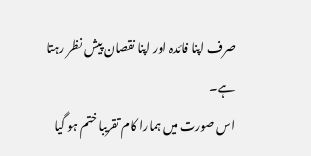صرف اپنا فائدہ اور اپنا نقصان پیش نظر رہتا ہے۔
اس صورت میں ہمارا کام تقریبا ختم ہو گیا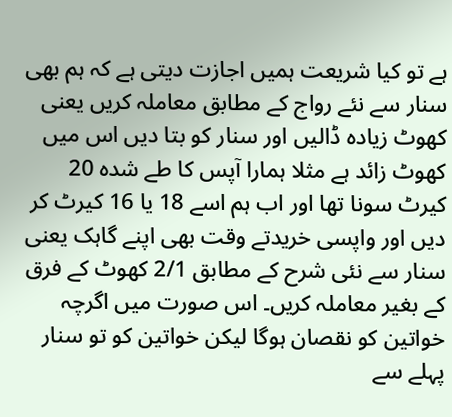ہے تو کیا شریعت ہمیں اجازت دیتی ہے کہ ہم بھی سنار سے نئے رواج کے مطابق معاملہ کریں یعنی کھوٹ زیادہ ڈالیں اور سنار کو بتا دیں اس میں کھوٹ زائد ہے مثلا ہمارا آپس کا طے شدہ 20 کیرٹ سونا تھا اور اب ہم اسے 18 یا 16 کیرٹ کر دیں اور واپسی خریدتے وقت بھی اپنے گاہک یعنی سنار سے نئی شرح کے مطابق 2/1 کھوٹ کے فرق کے بغیر معاملہ کریں۔ اس صورت میں اگرچہ خواتین کو نقصان ہوگا لیکن خواتین کو تو سنار پہلے سے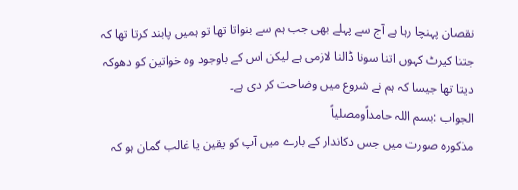نقصان پہنچا رہا ہے آج سے پہلے بھی جب ہم سے بنواتا تھا تو ہمیں پابند کرتا تھا کہ جتنا کیرٹ کہوں اتنا سونا ڈالنا لازمی ہے لیکن اس کے باوجود وہ خواتین کو دھوکہ دیتا تھا جیسا کہ ہم نے شروع میں وضاحت کر دی ہے۔
الجواب :بسم اللہ حامداًومصلیاً
مذکورہ صورت میں جس دکاندار کے بارے میں آپ کو یقین یا غالب گمان ہو کہ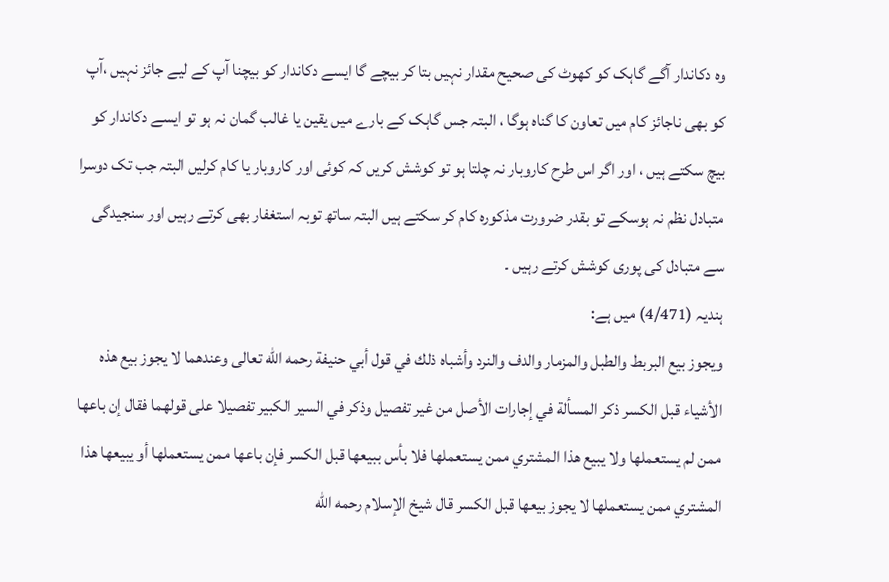وہ دکاندار آگے گاہک کو کھوٹ کی صحیح مقدار نہیں بتا کر بیچے گا ایسے دکاندار کو بیچنا آپ کے لیے جائز نہیں ،آپ کو بھی ناجائز کام میں تعاون کا گناہ ہوگا ، البتہ جس گاہک کے بارے میں یقین یا غالب گمان نہ ہو تو ایسے دکاندار کو بیچ سکتے ہیں ، اور اگر اس طرح کاروبار نہ چلتا ہو تو کوشش کریں کہ کوئی اور کاروبار یا کام کرلیں البتہ جب تک دوسرا متبادل نظم نہ ہوسکے تو بقدر ضرورت مذکورہ کام کر سکتے ہیں البتہ ساتھ توبہ استغفار بھی کرتے رہیں اور سنجیدگی سے متبادل کی پوری کوشش کرتے رہیں ۔
ہندیہ (4/471) میں ہے:
ويجوز بيع البربط والطبل والمزمار والدف والنرد وأشباه ذلك في قول أبي حنيفة رحمه الله تعالى وعندهما لا يجوز بيع هذه الأشياء قبل الكسر ذكر المسألة في إجارات الأصل من غير تفصيل وذكر في السير الكبير تفصيلا على قولهما فقال إن باعها ممن لم يستعملها ولا يبيع هذا المشتري ممن يستعملها فلا بأس ببيعها قبل الكسر فإن باعها ممن يستعملها أو يبيعها هذا المشتري ممن يستعملها لا يجوز بيعها قبل الكسر قال شيخ الإسلام رحمه الله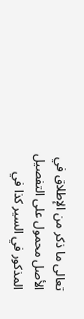تعالى ما ذكر من الإطلاق في الأصل محمول على التفصيل المذكور في السير كذا في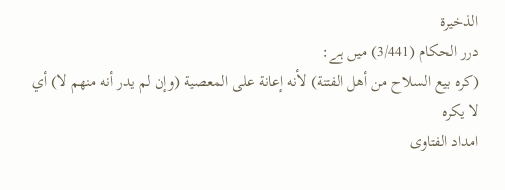الذخيرة
درر الحکام (3/441) میں ہے:
(كره بيع السلاح من أهل الفتنة) لأنه إعانة على المعصية (وإن لم يدر أنه منهم لا) أي لا يكره
امداد الفتاوی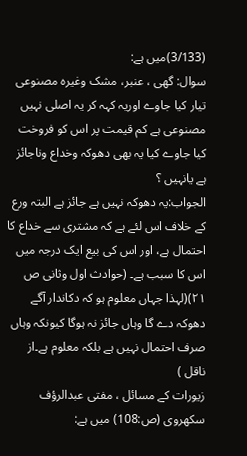(3/133)میں ہے:
سوال: گھی ، عنبر، مشک وغیرہ مصنوعی تیار کیا جاوے اوریہ کہہ کر یہ اصلی نہیں مصنوعی ہے کم قیمت پر اس کو فروخت کیا جاوے کیا یہ بھی دھوکہ وخداع وناجائز ہے یانہیں ؟
الجواب:یہ دھوکہ نہیں ہے جائز ہے البتہ ورع کے خلاف اس لئے ہے کہ مشتری سے خداع کا احتمال ہے، اور اس کی بیع ایک درجہ میں اس کا سبب ہے۔ (حوادث اول وثانی ص ۲۱)(لہذا جہاں معلوم ہو کہ دکاندار آگے دھوکہ دے گا وہاں جائز نہ ہوگا کیونکہ وہاں صرف احتمال نہیں ہے بلکہ معلوم ہے۔از ناقل )
زیورات کے مسائل ، مفتی عبدالرؤف سکھروی (ص:108) میں ہے: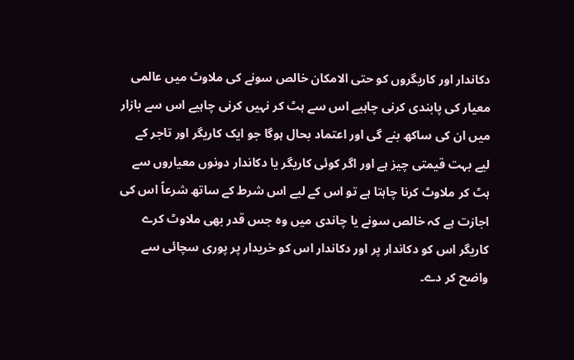دکاندار اور کاریگروں کو حتی الامکان خالص سونے کی ملاوٹ میں عالمی معیار کی پابندی کرنی چاہیے اس سے ہٹ کر نہیں کرنی چاہیے اس سے بازار میں ان کی ساکھ بنے گی اور اعتماد بحال ہوگا جو ایک کاریگر اور تاجر کے لیے بہت قیمتی چیز ہے اور اگر کوئی کاریگر یا دکاندار دونوں معیاروں سے ہٹ کر ملاوٹ کرنا چاہتا ہے تو اس کے لیے اس شرط کے ساتھ شرعاً اس کی اجازت ہے کہ خالص سونے یا چاندی میں وہ جس قدر بھی ملاوٹ کرے کاریگر اس کو دکاندار پر اور دکاندار اس کو خریدار پر پوری سچائی سے واضح کر دے۔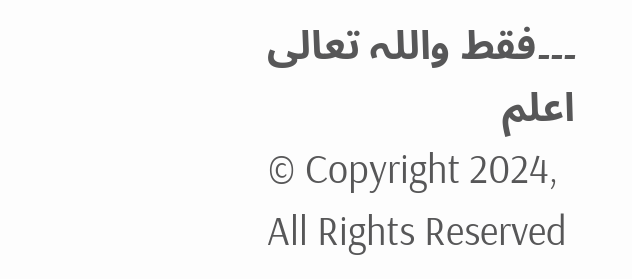۔۔۔فقط واللہ تعالی اعلم
© Copyright 2024, All Rights Reserved